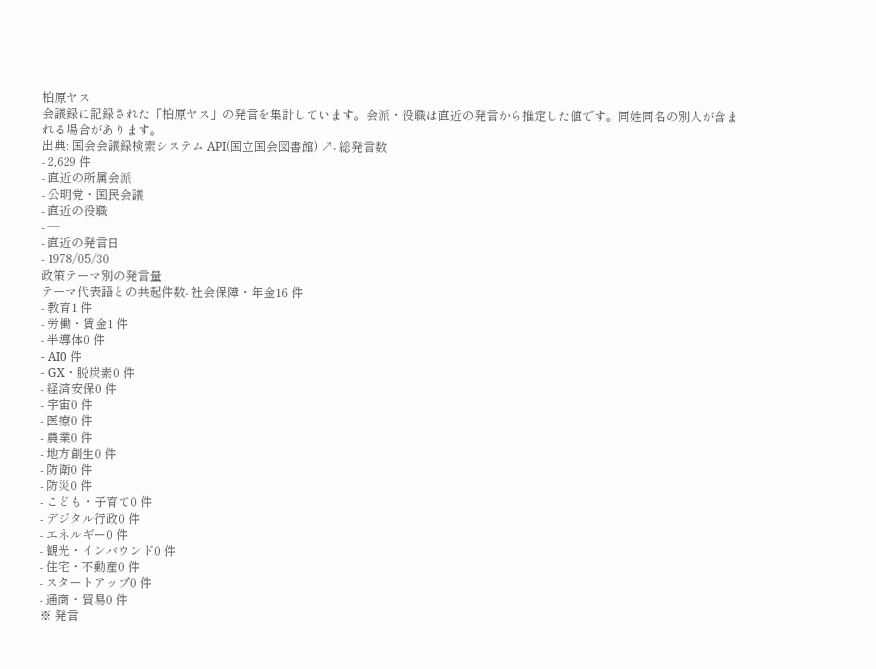柏原ヤス
会議録に記録された「柏原ヤス」の発言を集計しています。会派・役職は直近の発言から推定した値です。同姓同名の別人が含まれる場合があります。
出典: 国会会議録検索システム API(国立国会図書館) ↗- 総発言数
- 2,629 件
- 直近の所属会派
- 公明党・国民会議
- 直近の役職
- —
- 直近の発言日
- 1978/05/30
政策テーマ別の発言量
テーマ代表語との共起件数- 社会保障・年金16 件
- 教育1 件
- 労働・賃金1 件
- 半導体0 件
- AI0 件
- GX・脱炭素0 件
- 経済安保0 件
- 宇宙0 件
- 医療0 件
- 農業0 件
- 地方創生0 件
- 防衛0 件
- 防災0 件
- こども・子育て0 件
- デジタル行政0 件
- エネルギー0 件
- 観光・インバウンド0 件
- 住宅・不動産0 件
- スタートアップ0 件
- 通商・貿易0 件
※ 発言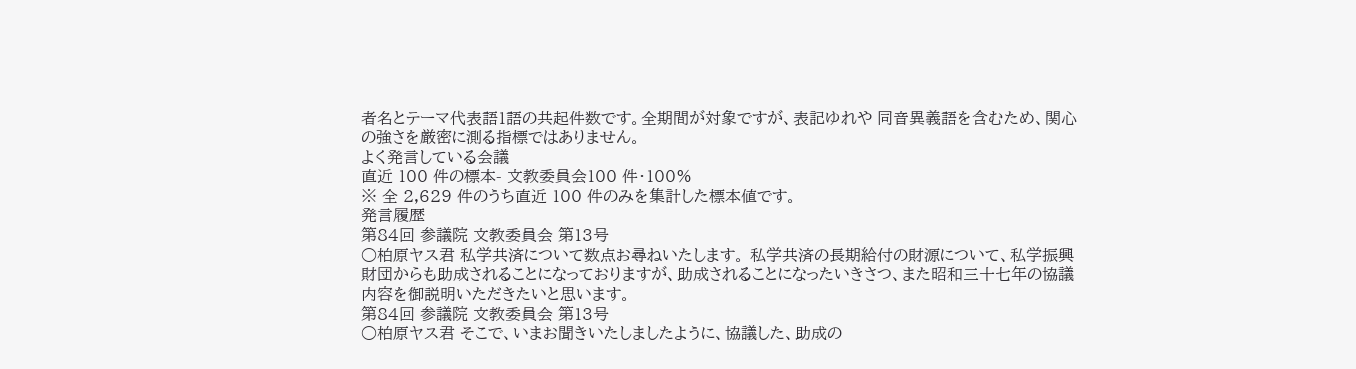者名とテーマ代表語1語の共起件数です。全期間が対象ですが、表記ゆれや 同音異義語を含むため、関心の強さを厳密に測る指標ではありません。
よく発言している会議
直近 100 件の標本- 文教委員会100 件・100%
※ 全 2,629 件のうち直近 100 件のみを集計した標本値です。
発言履歴
第84回 参議院 文教委員会 第13号
○柏原ヤス君 私学共済について数点お尋ねいたします。 私学共済の長期給付の財源について、私学振興財団からも助成されることになっておりますが、助成されることになったいきさつ、また昭和三十七年の協議内容を御説明いただきたいと思います。
第84回 参議院 文教委員会 第13号
○柏原ヤス君 そこで、いまお聞きいたしましたように、協議した、助成の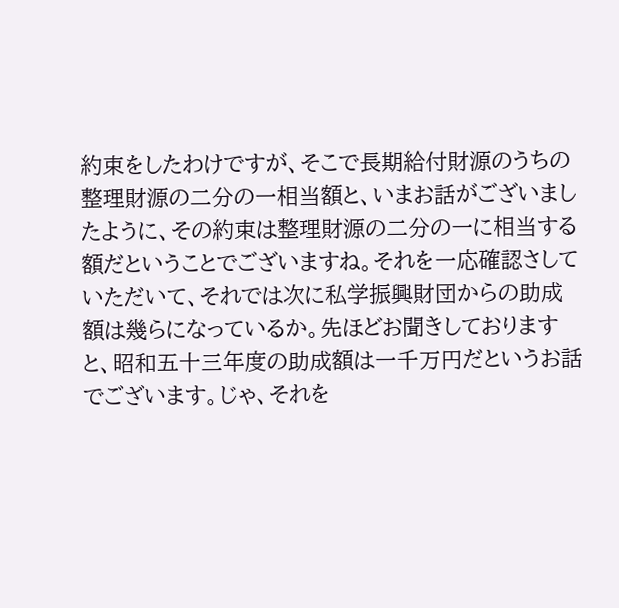約束をしたわけですが、そこで長期給付財源のうちの整理財源の二分の一相当額と、いまお話がございましたように、その約束は整理財源の二分の一に相当する額だということでございますね。それを一応確認さしていただいて、それでは次に私学振興財団からの助成額は幾らになっているか。先ほどお聞きしておりますと、昭和五十三年度の助成額は一千万円だというお話でございます。じゃ、それを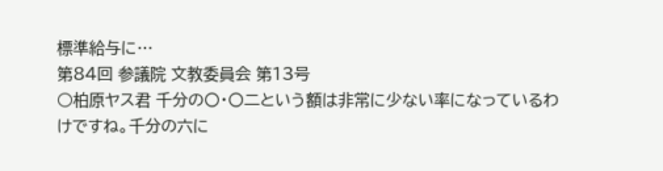標準給与に…
第84回 参議院 文教委員会 第13号
○柏原ヤス君 千分の〇・〇二という額は非常に少ない率になっているわけですね。千分の六に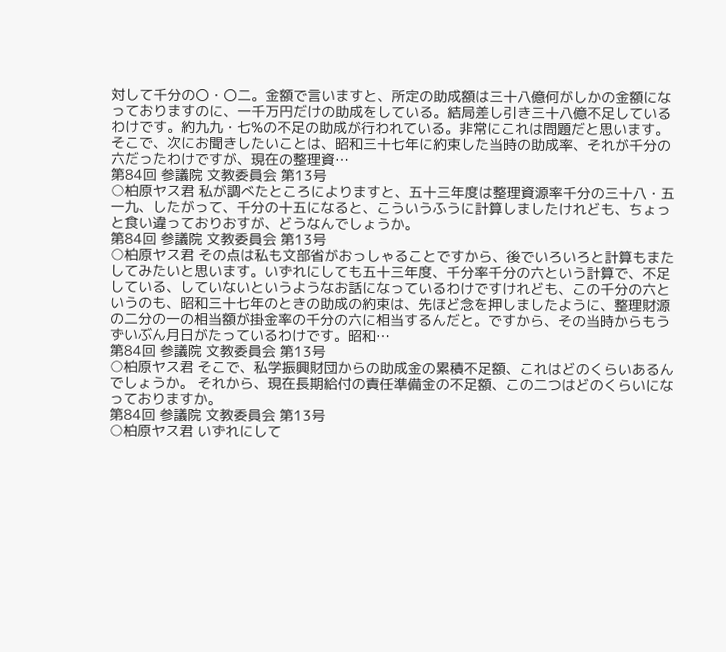対して千分の〇・〇二。金額で言いますと、所定の助成額は三十八億何がしかの金額になっておりますのに、一千万円だけの助成をしている。結局差し引き三十八億不足しているわけです。約九九・七%の不足の助成が行われている。非常にこれは問題だと思います。 そこで、次にお聞きしたいことは、昭和三十七年に約束した当時の助成率、それが千分の六だったわけですが、現在の整理資…
第84回 参議院 文教委員会 第13号
○柏原ヤス君 私が調べたところによりますと、五十三年度は整理資源率千分の三十八・五一九、したがって、千分の十五になると、こういうふうに計算しましたけれども、ちょっと食い違っておりおすが、どうなんでしょうか。
第84回 参議院 文教委員会 第13号
○柏原ヤス君 その点は私も文部省がおっしゃることですから、後でいろいろと計算もまたしてみたいと思います。いずれにしても五十三年度、千分率千分の六という計算で、不足している、していないというようなお話になっているわけですけれども、この千分の六というのも、昭和三十七年のときの助成の約束は、先ほど念を押しましたように、整理財源の二分の一の相当額が掛金率の千分の六に相当するんだと。ですから、その当時からもうずいぶん月日がたっているわけです。昭和…
第84回 参議院 文教委員会 第13号
○柏原ヤス君 そこで、私学振興財団からの助成金の累積不足額、これはどのくらいあるんでしょうか。 それから、現在長期給付の責任準備金の不足額、この二つはどのくらいになっておりますか。
第84回 参議院 文教委員会 第13号
○柏原ヤス君 いずれにして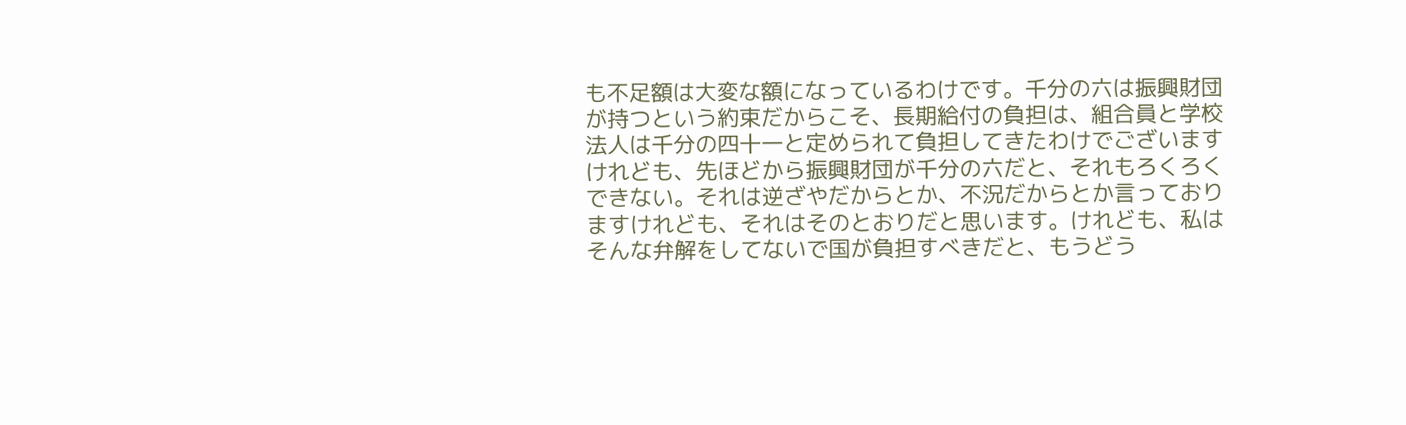も不足額は大変な額になっているわけです。千分の六は振興財団が持つという約束だからこそ、長期給付の負担は、組合員と学校法人は千分の四十一と定められて負担してきたわけでございますけれども、先ほどから振興財団が千分の六だと、それもろくろくできない。それは逆ざやだからとか、不況だからとか言っておりますけれども、それはそのとおりだと思います。けれども、私はそんな弁解をしてないで国が負担すべきだと、もうどう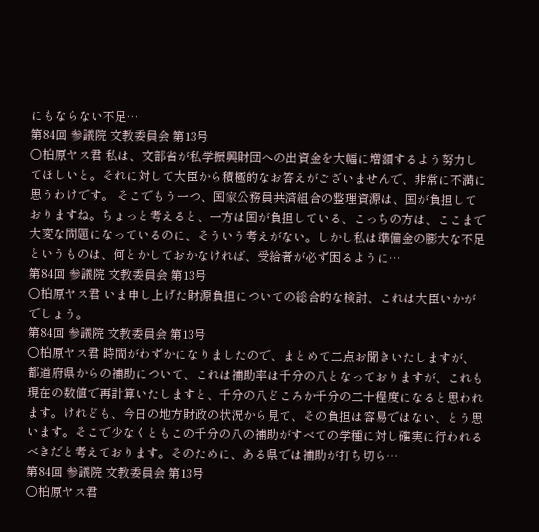にもならない不足…
第84回 参議院 文教委員会 第13号
○柏原ヤス君 私は、文部省が私学振興財団への出資金を大幅に増額するよう努力してほしいと。それに対して大臣から積極的なお答えがございませんで、非常に不満に思うわけです。 そこでもう一つ、国家公務員共済組合の整理資源は、国が負担しておりますね。ちょっと考えると、一方は国が負担している、こっちの方は、ここまで大変な問題になっているのに、そういう考えがない。しかし私は準備金の膨大な不足というものは、何とかしておかなければ、受給者が必ず困るように…
第84回 参議院 文教委員会 第13号
○柏原ヤス君 いま申し上げた財源負担についての総合的な検討、これは大臣いかがでしょう。
第84回 参議院 文教委員会 第13号
○柏原ヤス君 時間がわずかになりましたので、まとめて二点お聞きいたしますが、都道府県からの補助について、これは補助率は千分の八となっておりますが、これも現在の数値で再計算いたしますと、千分の八どころか千分の二十程度になると思われます。けれども、今日の地方財政の状況から見て、その負担は容易ではない、とう思います。そこで少なくともこの千分の八の補助がすべての学種に対し確実に行われるべきだと考えております。そのために、ある県では補助が打ち切ら…
第84回 参議院 文教委員会 第13号
○柏原ヤス君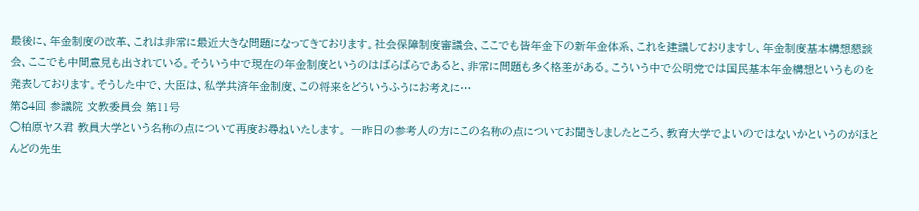最後に、年金制度の改革、これは非常に最近大きな問題になってきております。社会保障制度審議会、ここでも皆年金下の新年金体系、これを建議しておりますし、年金制度基本構想懇談会、ここでも中間意見も出されている。そういう中で現在の年金制度というのはばらばらであると、非常に問題も多く格差がある。こういう中で公明党では国民基本年金構想というものを発表しております。そうした中で、大臣は、私学共済年金制度、この将来をどういうふうにお考えに…
第84回 参議院 文教委員会 第11号
○柏原ヤス君 教員大学という名称の点について再度お尋ねいたします。 一昨日の参考人の方にこの名称の点についてお聞きしましたところ、教育大学でよいのではないかというのがほとんどの先生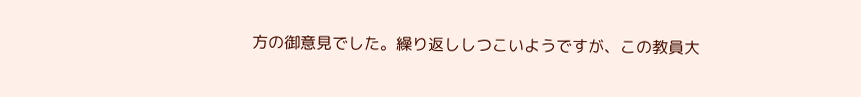方の御意見でした。繰り返ししつこいようですが、この教員大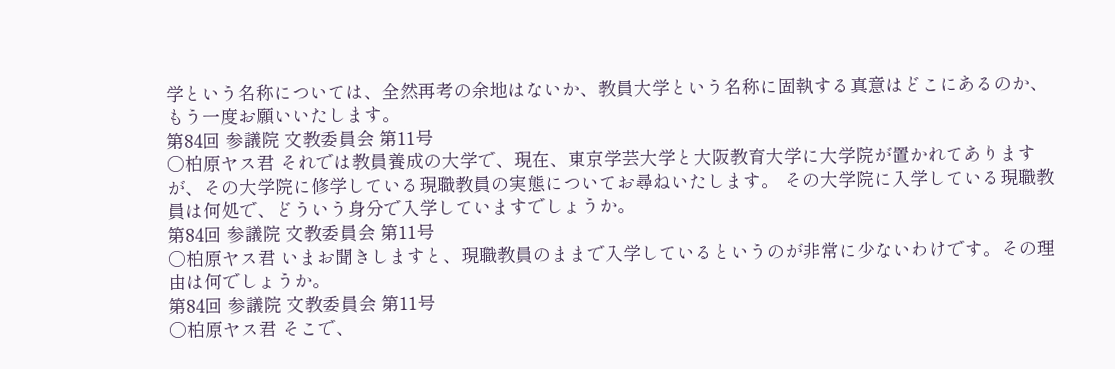学という名称については、全然再考の余地はないか、教員大学という名称に固執する真意はどこにあるのか、もう一度お願いいたします。
第84回 参議院 文教委員会 第11号
○柏原ヤス君 それでは教員養成の大学で、現在、東京学芸大学と大阪教育大学に大学院が置かれてありますが、その大学院に修学している現職教員の実態についてお尋ねいたします。 その大学院に入学している現職教員は何処で、どういう身分で入学していますでしょうか。
第84回 参議院 文教委員会 第11号
○柏原ヤス君 いまお聞きしますと、現職教員のままで入学しているというのが非常に少ないわけです。その理由は何でしょうか。
第84回 参議院 文教委員会 第11号
○柏原ヤス君 そこで、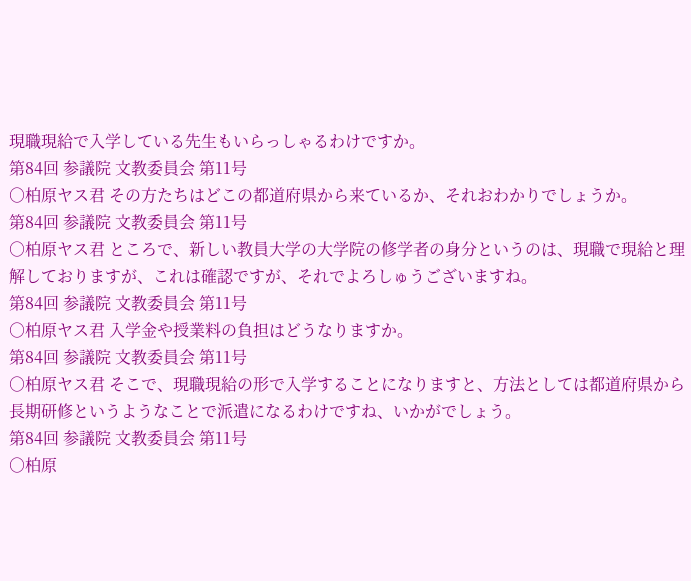現職現給で入学している先生もいらっしゃるわけですか。
第84回 参議院 文教委員会 第11号
○柏原ヤス君 その方たちはどこの都道府県から来ているか、それおわかりでしょうか。
第84回 参議院 文教委員会 第11号
○柏原ヤス君 ところで、新しい教員大学の大学院の修学者の身分というのは、現職で現給と理解しておりますが、これは確認ですが、それでよろしゅうございますね。
第84回 参議院 文教委員会 第11号
○柏原ヤス君 入学金や授業料の負担はどうなりますか。
第84回 参議院 文教委員会 第11号
○柏原ヤス君 そこで、現職現給の形で入学することになりますと、方法としては都道府県から長期研修というようなことで派遣になるわけですね、いかがでしょう。
第84回 参議院 文教委員会 第11号
○柏原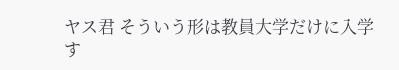ヤス君 そういう形は教員大学だけに入学す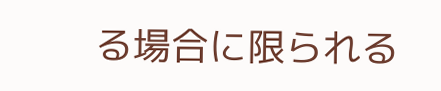る場合に限られる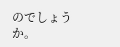のでしょうか。